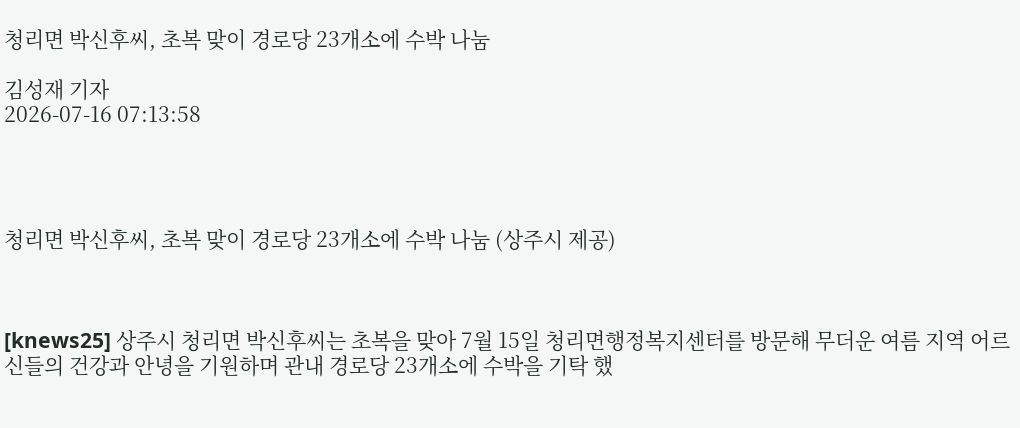청리면 박신후씨, 초복 맞이 경로당 23개소에 수박 나눔

김성재 기자
2026-07-16 07:13:58




청리면 박신후씨, 초복 맞이 경로당 23개소에 수박 나눔 (상주시 제공)



[knews25] 상주시 청리면 박신후씨는 초복을 맞아 7월 15일 청리면행정복지센터를 방문해 무더운 여름 지역 어르신들의 건강과 안녕을 기원하며 관내 경로당 23개소에 수박을 기탁 했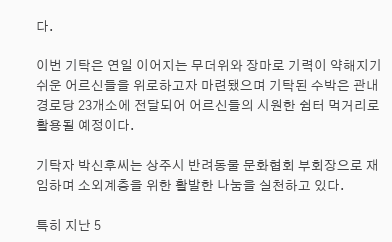다.

이번 기탁은 연일 이어지는 무더위와 장마로 기력이 약해지기 쉬운 어르신들을 위로하고자 마련됐으며 기탁된 수박은 관내 경로당 23개소에 전달되어 어르신들의 시원한 쉼터 먹거리로 활용될 예정이다.

기탁자 박신후씨는 상주시 반려동물 문화협회 부회장으로 재임하며 소외계층을 위한 활발한 나눔을 실천하고 있다.

특히 지난 5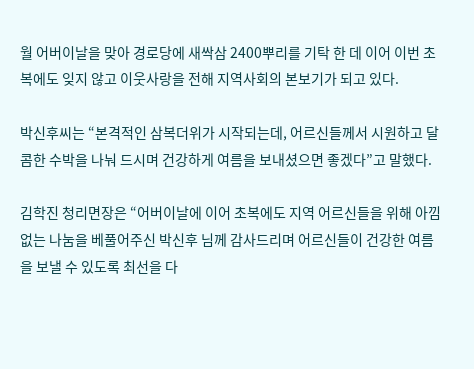월 어버이날을 맞아 경로당에 새싹삼 2400뿌리를 기탁 한 데 이어 이번 초복에도 잊지 않고 이웃사랑을 전해 지역사회의 본보기가 되고 있다.

박신후씨는 “본격적인 삼복더위가 시작되는데, 어르신들께서 시원하고 달콤한 수박을 나눠 드시며 건강하게 여름을 보내셨으면 좋겠다”고 말했다.

김학진 청리면장은 “어버이날에 이어 초복에도 지역 어르신들을 위해 아낌없는 나눔을 베풀어주신 박신후 님께 감사드리며 어르신들이 건강한 여름을 보낼 수 있도록 최선을 다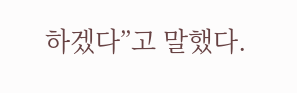하겠다”고 말했다.